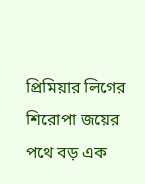প্রিমিয়ার লিগের শিরোপা জয়ের পথে বড় এক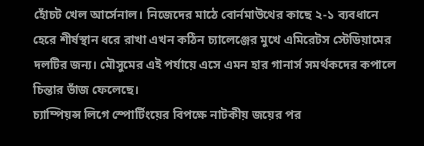হোঁচট খেল আর্সেনাল। নিজেদের মাঠে বোর্নমাউথের কাছে ২-১ ব্যবধানে হেরে শীর্ষস্থান ধরে রাখা এখন কঠিন চ্যালেঞ্জের মুখে এমিরেটস স্টেডিয়ামের দলটির জন্য। মৌসুমের এই পর্যায়ে এসে এমন হার গানার্স সমর্থকদের কপালে চিন্তার ভাঁজ ফেলেছে।
চ্যাম্পিয়ন্স লিগে স্পোর্টিংয়ের বিপক্ষে নাটকীয় জয়ের পর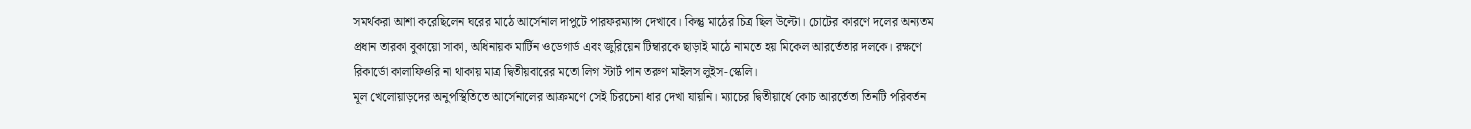সমর্থকরা আশা করেছিলেন ঘরের মাঠে আর্সেনাল দাপুটে পারফরম্যান্স দেখাবে। কিন্তু মাঠের চিত্র ছিল উল্টো। চোটের কারণে দলের অন্যতম প্রধান তারকা বুকায়ো সাকা, অধিনায়ক মার্টিন ওডেগার্ড এবং জুরিয়েন টিম্বারকে ছাড়াই মাঠে নামতে হয় মিকেল আরর্তেতার দলকে। রক্ষণে রিকার্ডো কালাফিওরি না থাকায় মাত্র দ্বিতীয়বারের মতো লিগ স্টার্ট পান তরুণ মাইলস লুইস-স্কেলি।
মূল খেলোয়াড়দের অনুপস্থিতিতে আর্সেনালের আক্রমণে সেই চিরচেনা ধার দেখা যায়নি। ম্যাচের দ্বিতীয়ার্ধে কোচ আরর্তেতা তিনটি পরিবর্তন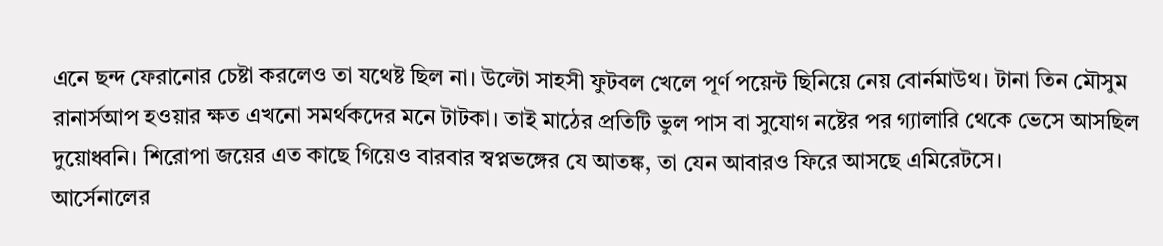এনে ছন্দ ফেরানোর চেষ্টা করলেও তা যথেষ্ট ছিল না। উল্টো সাহসী ফুটবল খেলে পূর্ণ পয়েন্ট ছিনিয়ে নেয় বোর্নমাউথ। টানা তিন মৌসুম রানার্সআপ হওয়ার ক্ষত এখনো সমর্থকদের মনে টাটকা। তাই মাঠের প্রতিটি ভুল পাস বা সুযোগ নষ্টের পর গ্যালারি থেকে ভেসে আসছিল দুয়োধ্বনি। শিরোপা জয়ের এত কাছে গিয়েও বারবার স্বপ্নভঙ্গের যে আতঙ্ক, তা যেন আবারও ফিরে আসছে এমিরেটসে।
আর্সেনালের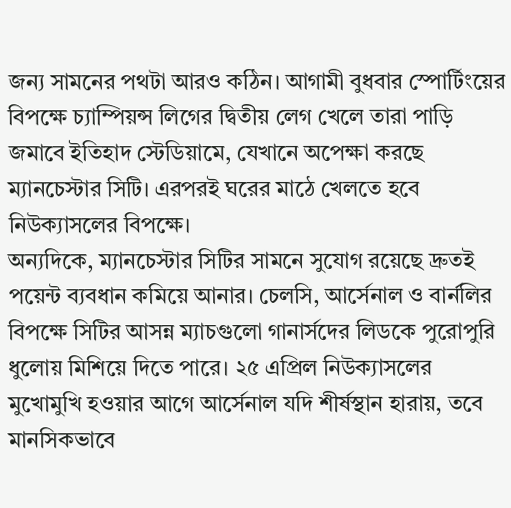জন্য সামনের পথটা আরও কঠিন। আগামী বুধবার স্পোর্টিংয়ের বিপক্ষে চ্যাম্পিয়ন্স লিগের দ্বিতীয় লেগ খেলে তারা পাড়ি জমাবে ইতিহাদ স্টেডিয়ামে, যেখানে অপেক্ষা করছে ম্যানচেস্টার সিটি। এরপরই ঘরের মাঠে খেলতে হবে নিউক্যাসলের বিপক্ষে।
অন্যদিকে, ম্যানচেস্টার সিটির সামনে সুযোগ রয়েছে দ্রুতই পয়েন্ট ব্যবধান কমিয়ে আনার। চেলসি, আর্সেনাল ও বার্নলির বিপক্ষে সিটির আসন্ন ম্যাচগুলো গানার্সদের লিডকে পুরোপুরি ধুলোয় মিশিয়ে দিতে পারে। ২৫ এপ্রিল নিউক্যাসলের মুখোমুখি হওয়ার আগে আর্সেনাল যদি শীর্ষস্থান হারায়, তবে মানসিকভাবে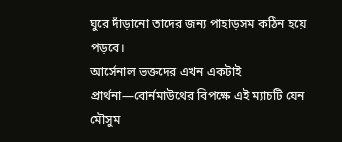ঘুরে দাঁড়ানো তাদের জন্য পাহাড়সম কঠিন হয়ে পড়বে।
আর্সেনাল ভক্তদের এখন একটাই প্রার্থনা—বোর্নমাউথের বিপক্ষে এই ম্যাচটি যেন মৌসুম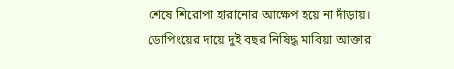শেষে শিরোপা হারানোর আক্ষেপ হয়ে না দাঁড়ায়।
ডোপিংয়ের দায়ে দুই বছর নিষিদ্ধ মাবিয়া আক্তার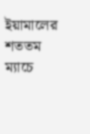ইয়ামালের শততম ম্যাচে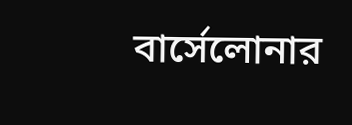বার্সেলোনার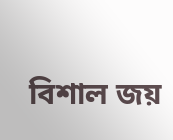বিশাল জয়